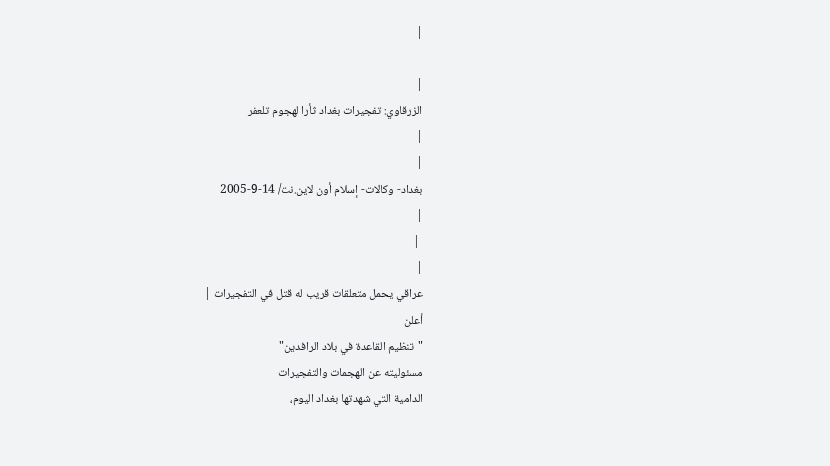|

|
الزرقاوي: تفجيرات بغداد ثأرا لهجوم تلعفر
|
|
بغداد- وكالات- إسلام أون لاين.نت/ 14-9-2005
|
 |
|
عراقي يحمل متعلقات قريب له قتل في التفجيرات |
أعلن
"تنظيم القاعدة في بلاد الرافدين"
مسئوليته عن الهجمات والتفجيرات
الدامية التي شهدتها بغداد اليوم،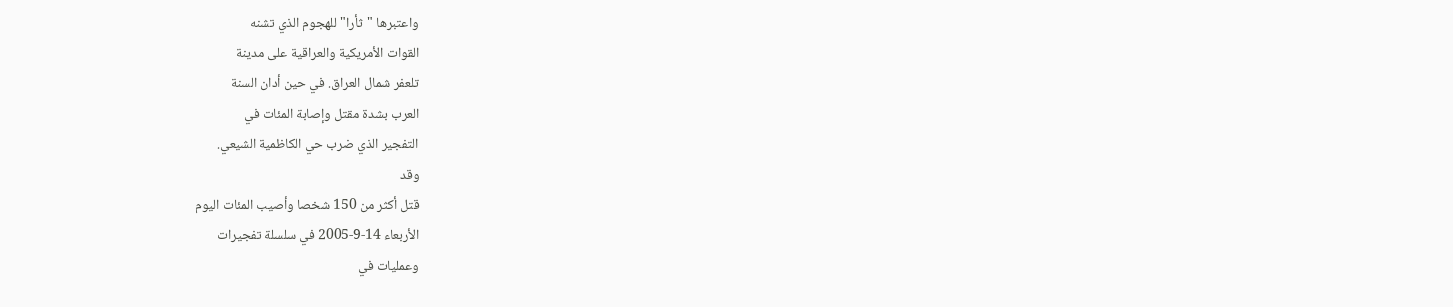واعتبرها "ثأرا" للهجوم الذي تشنه
القوات الأمريكية والعراقية على مدينة
تلعفر شمال العراق. في حين أدان السنة
العرب بشدة مقتل وإصابة المئات في
التفجير الذي ضرب حي الكاظمية الشيعي.
وقد
قتل أكثر من 150 شخصا وأصيب المئات اليوم
الأربعاء 14-9-2005 في سلسلة تفجيرات
وعمليات في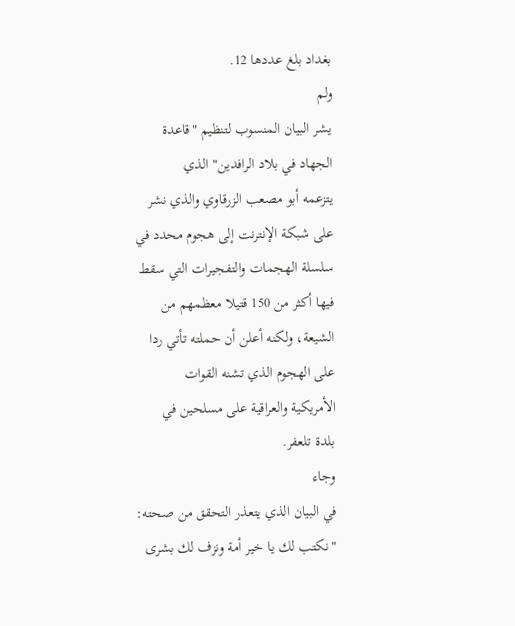بغداد بلغ عددها 12.
ولم
يشر البيان المنسوب لتنظيم "قاعدة
الجهاد في بلاد الرافدين" الذي
يتزعمه أبو مصعب الزرقاوي والذي نشر
على شبكة الإنترنت إلى هجوم محدد في
سلسلة الهجمات والتفجيرات التي سقط
فيها أكثر من 150 قتيلا معظمهم من
الشيعة، ولكنه أعلن أن حملته تأتي ردا
على الهجوم الذي تشنه القوات
الأمريكية والعراقية على مسلحين في
بلدة تلعفر.
وجاء
في البيان الذي يتعذر التحقق من صحته:
"نكتب لك يا خير أمة ونزف لك بشرى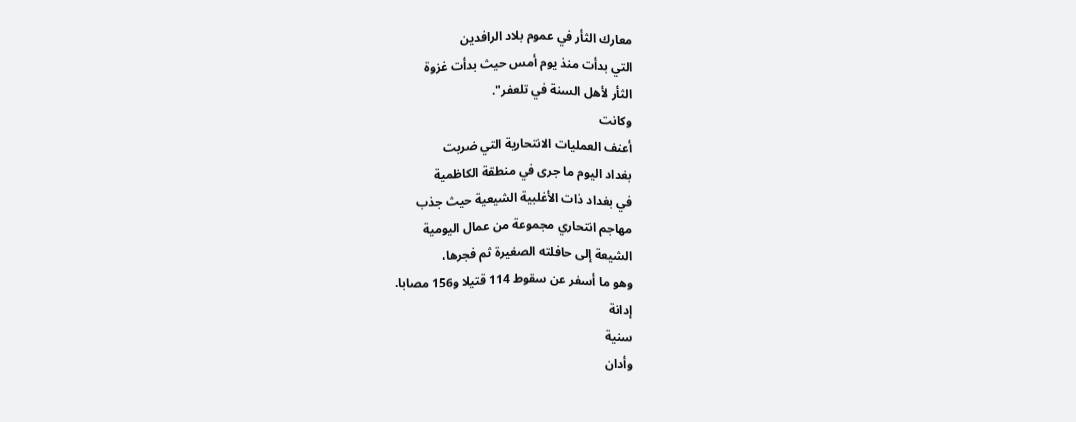معارك الثأر في عموم بلاد الرافدين
التي بدأت منذ يوم أمس حيث بدأت غزوة
الثأر لأهل السنة في تلعفر".
وكانت
أعنف العمليات الانتحارية التي ضربت
بغداد اليوم ما جرى في منطقة الكاظمية
في بغداد ذات الأغلبية الشيعية حيث جذب
مهاجم انتحاري مجموعة من عمال اليومية
الشيعة إلى حافلته الصغيرة ثم فجرها،
وهو ما أسفر عن سقوط 114 قتيلا و156 مصابا.
إدانة
سنية
وأدان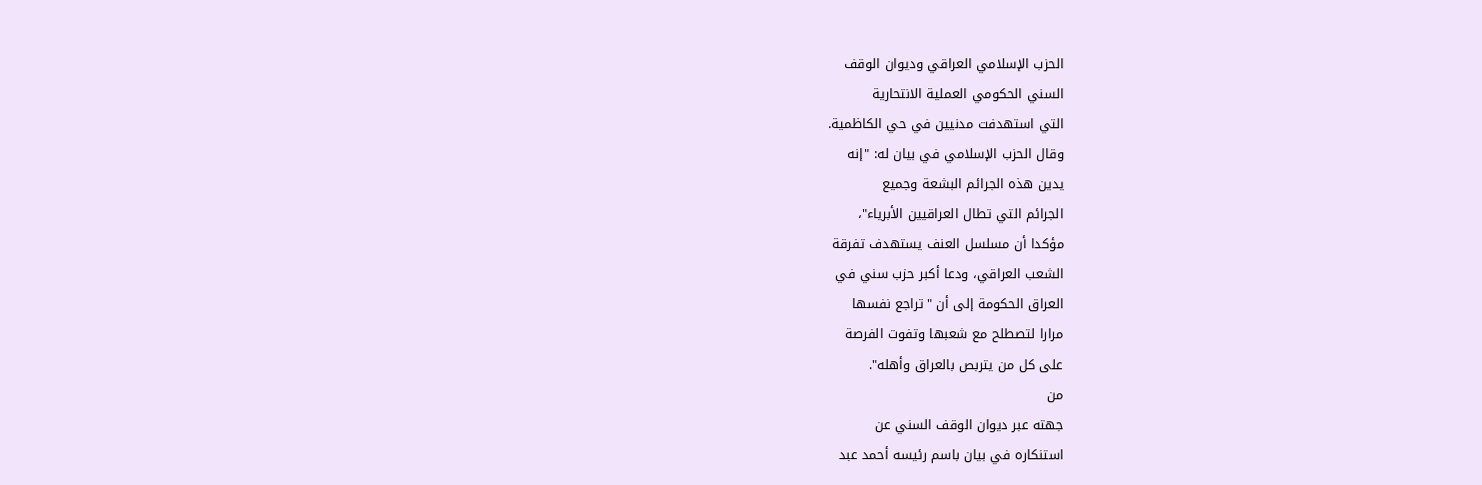الحزب الإسلامي العراقي وديوان الوقف
السني الحكومي العملية الانتحارية
التي استهدفت مدنيين في حي الكاظمية.
وقال الحزب الإسلامي في بيان له: "إنه
يدين هذه الجرائم البشعة وجميع
الجرائم التي تطال العراقيين الأبرياء"،
مؤكدا أن مسلسل العنف يستهدف تفرقة
الشعب العراقي، ودعا أكبر حزب سني في
العراق الحكومة إلى أن "تراجع نفسها
مرارا لتصطلح مع شعبها وتفوت الفرصة
على كل من يتربص بالعراق وأهله".
من
جهته عبر ديوان الوقف السني عن
استنكاره في بيان باسم رئيسه أحمد عبد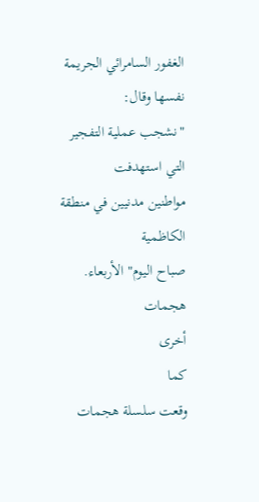الغفور السامرائي الجريمة نفسها وقال:
"نشجب عملية التفجير التي استهدفت
مواطنين مدنيين في منطقة الكاظمية
صباح اليوم" الأربعاء.
هجمات
أخرى
كما
وقعت سلسلة هجمات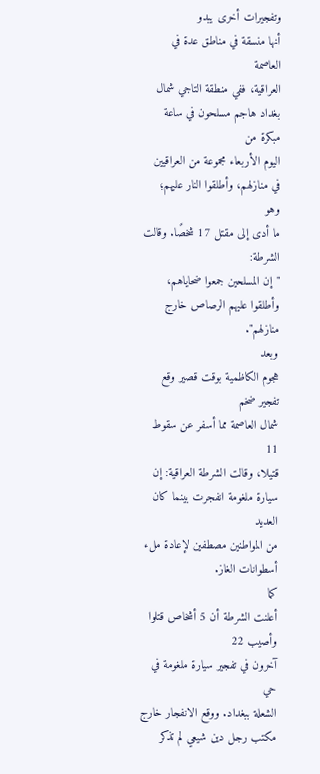وتفجيرات أخرى يبدو
أنها منسقة في مناطق عدة في العاصمة
العراقية، ففي منطقة التاجي شمال
بغداد هاجم مسلحون في ساعة مبكرة من
اليوم الأربعاء مجموعة من العراقيين
في منازلهم، وأطلقوا النار عليهم؛ وهو
ما أدى إلى مقتل 17 شخصًا. وقالت الشرطة:
"إن المسلحين جمعوا ضحاياهم،
وأطلقوا عليهم الرصاص خارج منازلهم".
وبعد
هجوم الكاظمية بوقت قصير وقع تفجير ضخم
شمال العاصمة مما أسفر عن سقوط 11
قتيلا، وقالت الشرطة العراقية: إن
سيارة ملغومة انفجرت بينما كان العديد
من المواطنين مصطفين لإعادة ملء
أسطوانات الغاز.
كما
أعلنت الشرطة أن 5 أشخاص قتلوا وأصيب 22
آخرون في تفجير سيارة ملغومة في حي
الشعلة ببغداد. ووقع الانفجار خارج
مكتب رجل دين شيعي لم تذكر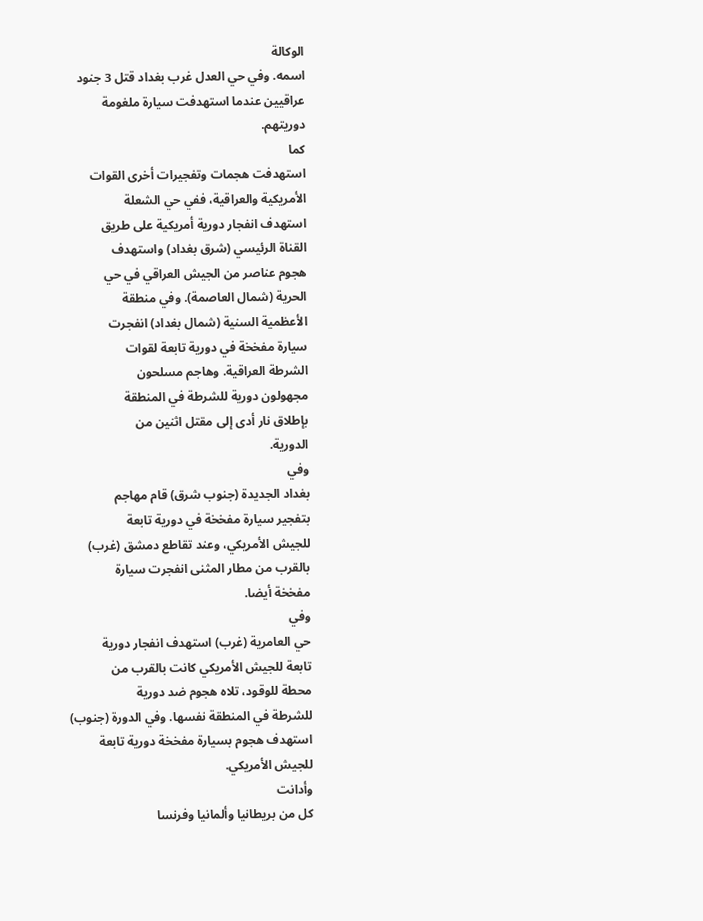الوكالة
اسمه. وفي حي العدل غرب بغداد قتل 3 جنود
عراقيين عندما استهدفت سيارة ملغومة
دوريتهم.
كما
استهدفت هجمات وتفجيرات أخرى القوات
الأمريكية والعراقية، ففي حي الشعلة
استهدف انفجار دورية أمريكية على طريق
القناة الرئيسي (شرق بغداد) واستهدف
هجوم عناصر من الجيش العراقي في حي
الحرية (شمال العاصمة). وفي منطقة
الأعظمية السنية (شمال بغداد) انفجرت
سيارة مفخخة في دورية تابعة لقوات
الشرطة العراقية. وهاجم مسلحون
مجهولون دورية للشرطة في المنطقة
بإطلاق نار أدى إلى مقتل اثنين من
الدورية.
وفي
بغداد الجديدة (جنوب شرق) قام مهاجم
بتفجير سيارة مفخخة في دورية تابعة
للجيش الأمريكي، وعند تقاطع دمشق (غرب)
بالقرب من مطار المثنى انفجرت سيارة
مفخخة أيضا.
وفي
حي العامرية (غرب) استهدف انفجار دورية
تابعة للجيش الأمريكي كانت بالقرب من
محطة للوقود، تلاه هجوم ضد دورية
للشرطة في المنطقة نفسها. وفي الدورة (جنوب)
استهدف هجوم بسيارة مفخخة دورية تابعة
للجيش الأمريكي.
وأدانت
كل من بريطانيا وألمانيا وفرنسا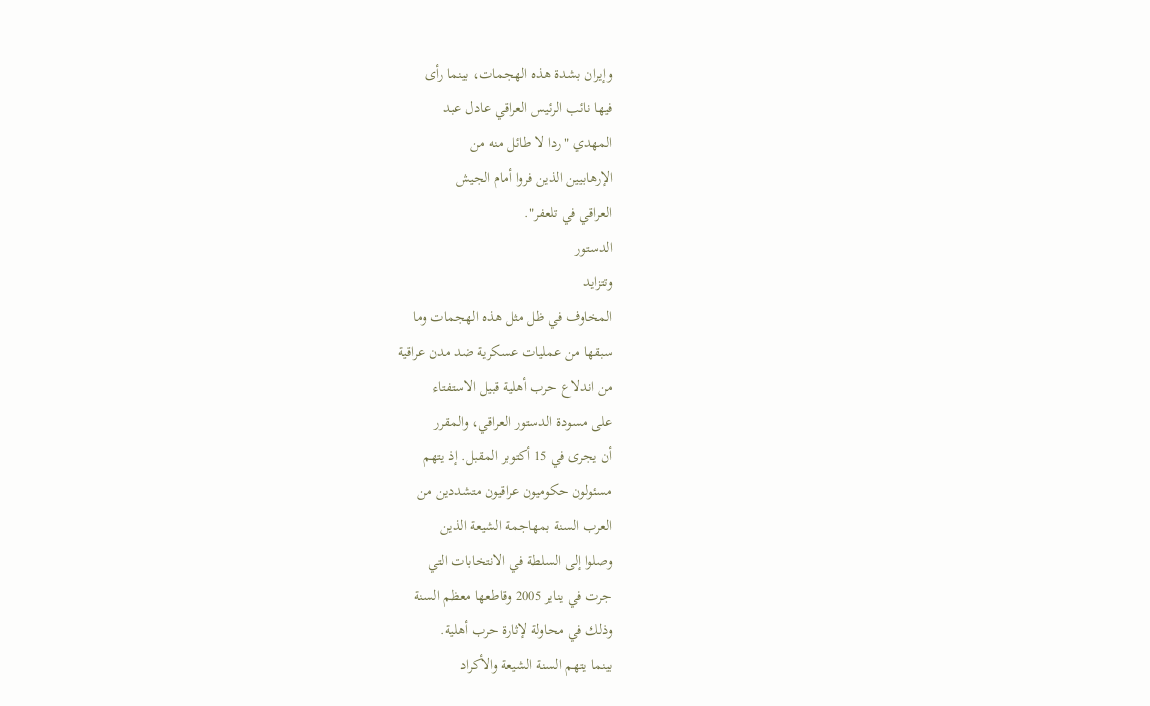وإيران بشدة هذه الهجمات، بينما رأى
فيها نائب الرئيس العراقي عادل عبد
المهدي "ردا لا طائل منه من
الإرهابيين الذين فروا أمام الجيش
العراقي في تلعفر".
الدستور
وتتزايد
المخاوف في ظل مثل هذه الهجمات وما
سبقها من عمليات عسكرية ضد مدن عراقية
من اندلاع حرب أهلية قبيل الاستفتاء
على مسودة الدستور العراقي، والمقرر
أن يجرى في 15 أكتوبر المقبل. إذ يتهم
مسئولون حكوميون عراقيون متشددين من
العرب السنة بمهاجمة الشيعة الذين
وصلوا إلى السلطة في الانتخابات التي
جرت في يناير 2005 وقاطعها معظم السنة
وذلك في محاولة لإثارة حرب أهلية.
بينما يتهم السنة الشيعة والأكراد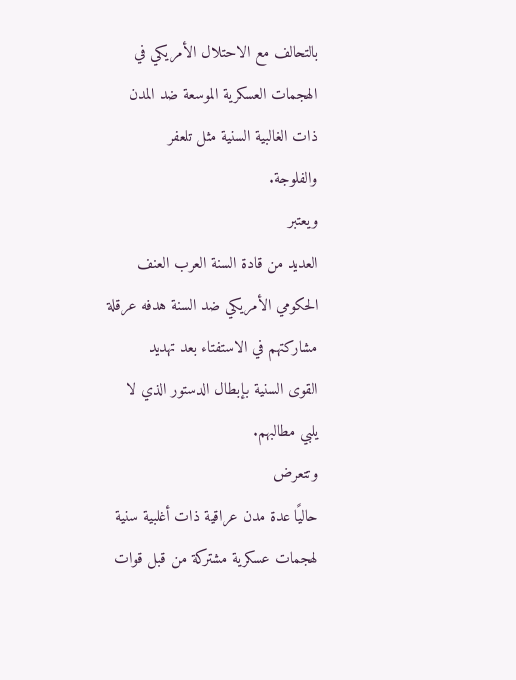بالتحالف مع الاحتلال الأمريكي في
الهجمات العسكرية الموسعة ضد المدن
ذات الغالبية السنية مثل تلعفر
والفلوجة.
ويعتبر
العديد من قادة السنة العرب العنف
الحكومي الأمريكي ضد السنة هدفه عرقلة
مشاركتهم في الاستفتاء بعد تهديد
القوى السنية بإبطال الدستور الذي لا
يلبي مطالبهم.
وتتعرض
حاليًا عدة مدن عراقية ذات أغلبية سنية
لهجمات عسكرية مشتركة من قبل قوات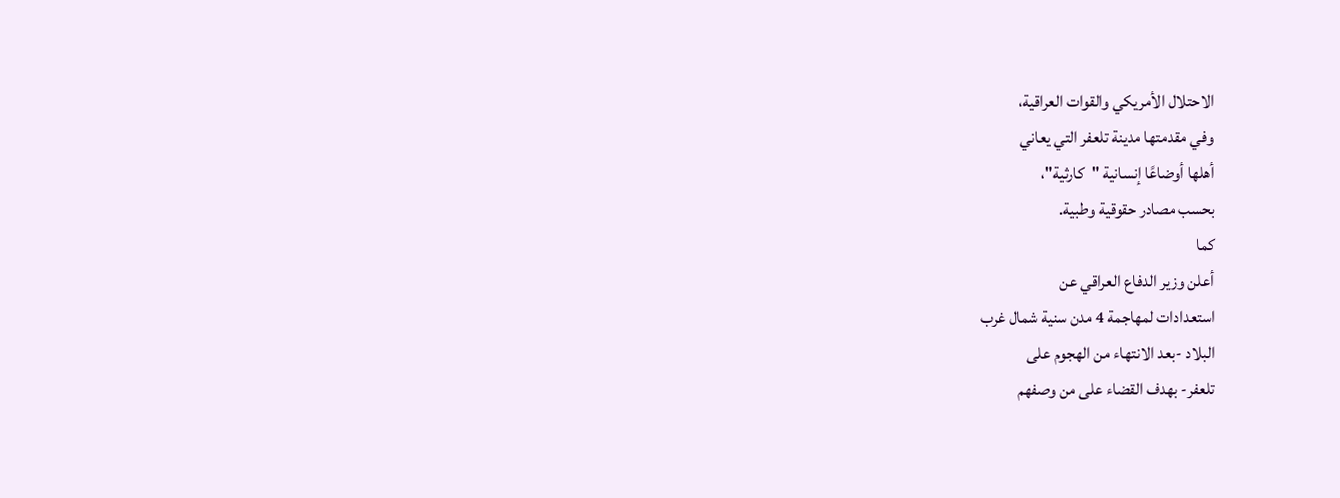الاحتلال الأمريكي والقوات العراقية،
وفي مقدمتها مدينة تلعفر التي يعاني
أهلها أوضاعًا إنسانية "كارثية"،
بحسب مصادر حقوقية وطبية.
كما
أعلن وزير الدفاع العراقي عن
استعدادات لمهاجمة 4 مدن سنية شمال غرب
البلاد -بعد الانتهاء من الهجوم على
تلعفر- بهدف القضاء على من وصفهم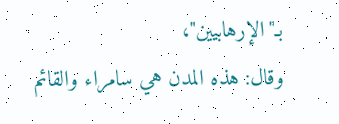بـ"الإرهابيين"،
وقال: هذه المدن هي سامراء والقائم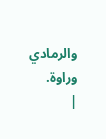والرمادي وراوة.
|